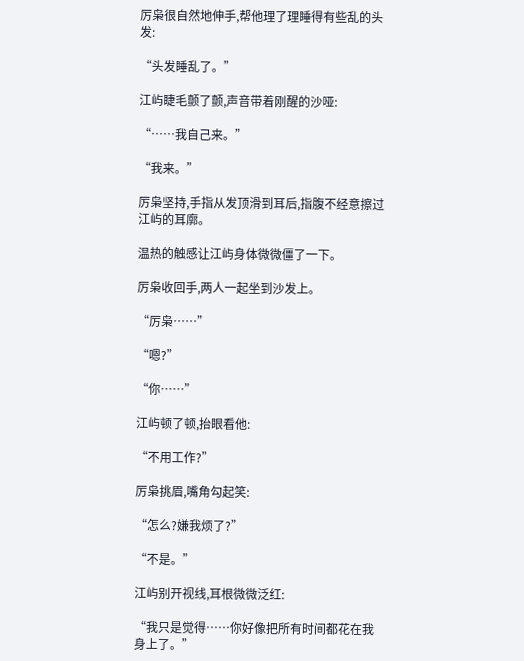厉枭很自然地伸手,帮他理了理睡得有些乱的头发:

“头发睡乱了。”

江屿睫毛颤了颤,声音带着刚醒的沙哑:

“……我自己来。”

“我来。”

厉枭坚持,手指从发顶滑到耳后,指腹不经意擦过江屿的耳廓。

温热的触感让江屿身体微微僵了一下。

厉枭收回手,两人一起坐到沙发上。

“厉枭……”

“嗯?”

“你……”

江屿顿了顿,抬眼看他:

“不用工作?”

厉枭挑眉,嘴角勾起笑:

“怎么?嫌我烦了?”

“不是。”

江屿别开视线,耳根微微泛红:

“我只是觉得……你好像把所有时间都花在我身上了。”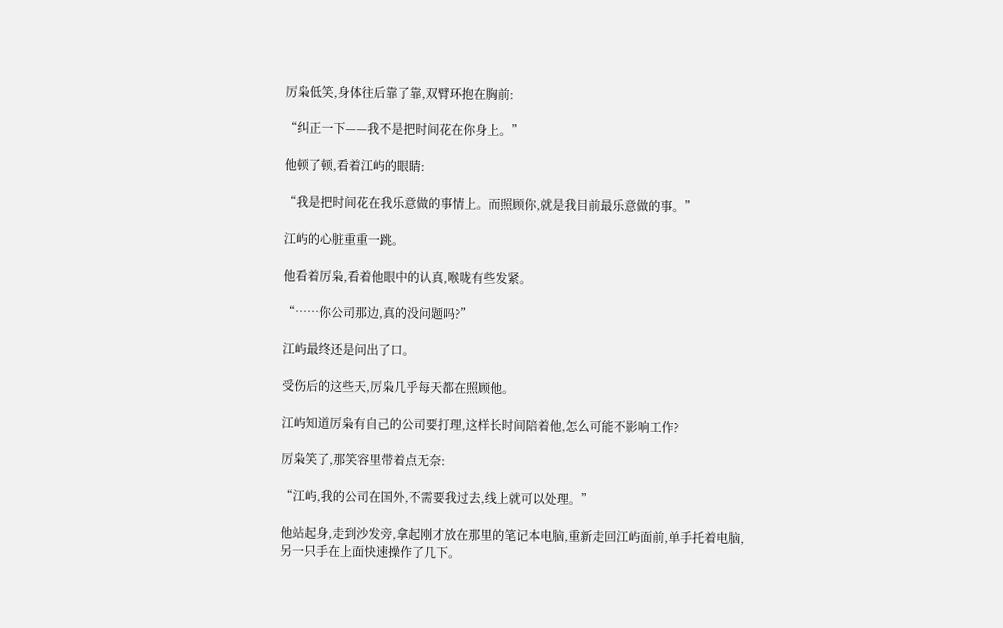厉枭低笑,身体往后靠了靠,双臂环抱在胸前:

“纠正一下——我不是把时间花在你身上。”

他顿了顿,看着江屿的眼睛:

“我是把时间花在我乐意做的事情上。而照顾你,就是我目前最乐意做的事。”

江屿的心脏重重一跳。

他看着厉枭,看着他眼中的认真,喉咙有些发紧。

“……你公司那边,真的没问题吗?”

江屿最终还是问出了口。

受伤后的这些天,厉枭几乎每天都在照顾他。

江屿知道厉枭有自己的公司要打理,这样长时间陪着他,怎么可能不影响工作?

厉枭笑了,那笑容里带着点无奈:

“江屿,我的公司在国外,不需要我过去,线上就可以处理。”

他站起身,走到沙发旁,拿起刚才放在那里的笔记本电脑,重新走回江屿面前,单手托着电脑,另一只手在上面快速操作了几下。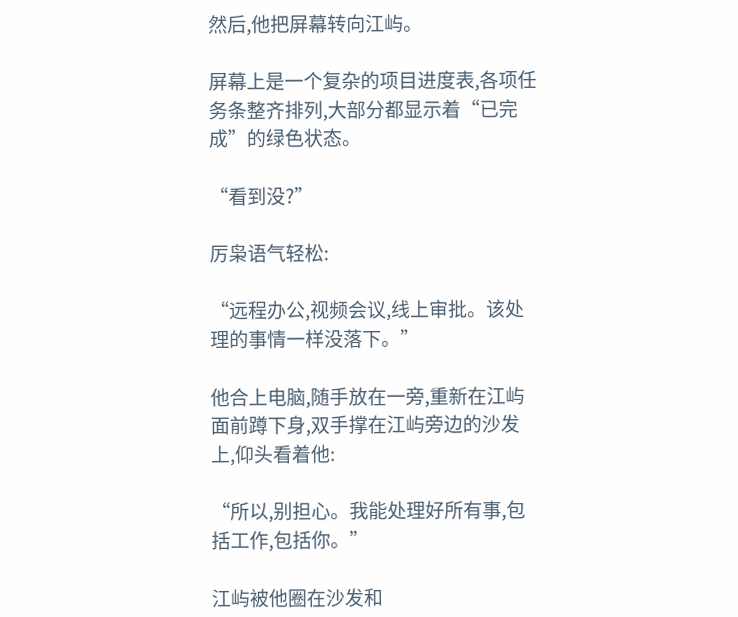然后,他把屏幕转向江屿。

屏幕上是一个复杂的项目进度表,各项任务条整齐排列,大部分都显示着“已完成”的绿色状态。

“看到没?”

厉枭语气轻松:

“远程办公,视频会议,线上审批。该处理的事情一样没落下。”

他合上电脑,随手放在一旁,重新在江屿面前蹲下身,双手撑在江屿旁边的沙发上,仰头看着他:

“所以,别担心。我能处理好所有事,包括工作,包括你。”

江屿被他圈在沙发和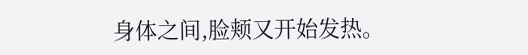身体之间,脸颊又开始发热。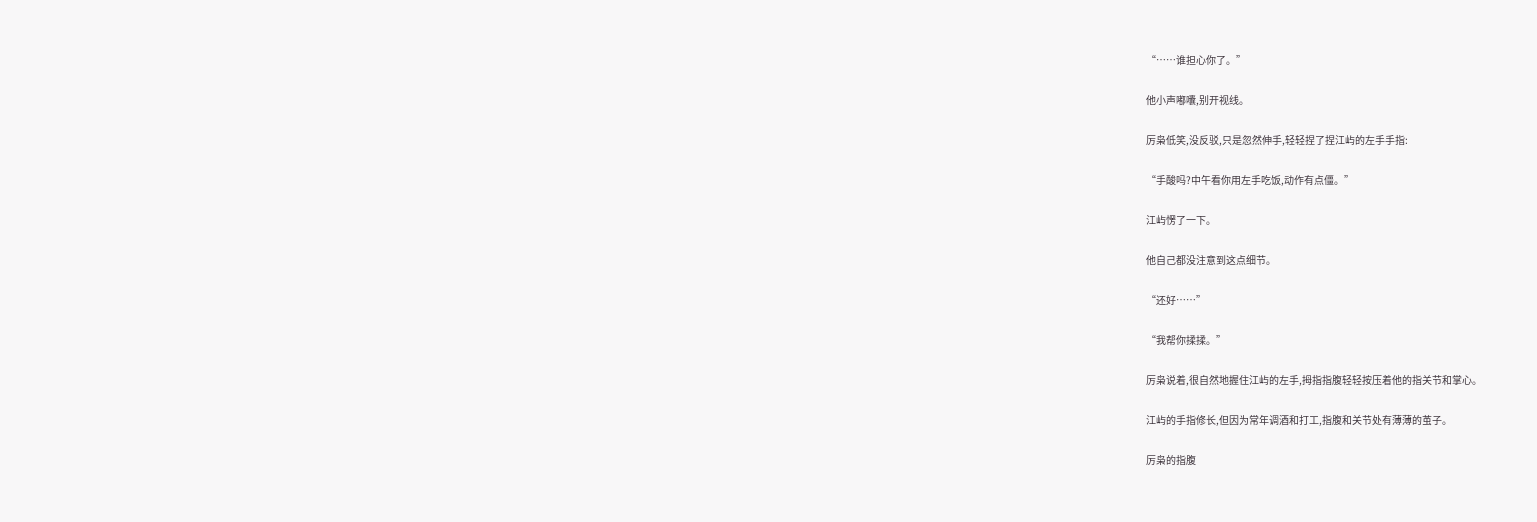“……谁担心你了。”

他小声嘟囔,别开视线。

厉枭低笑,没反驳,只是忽然伸手,轻轻捏了捏江屿的左手手指:

“手酸吗?中午看你用左手吃饭,动作有点僵。”

江屿愣了一下。

他自己都没注意到这点细节。

“还好……”

“我帮你揉揉。”

厉枭说着,很自然地握住江屿的左手,拇指指腹轻轻按压着他的指关节和掌心。

江屿的手指修长,但因为常年调酒和打工,指腹和关节处有薄薄的茧子。

厉枭的指腹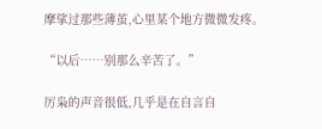摩挲过那些薄茧,心里某个地方微微发疼。

“以后……别那么辛苦了。”

厉枭的声音很低,几乎是在自言自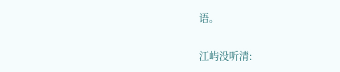语。

江屿没听清: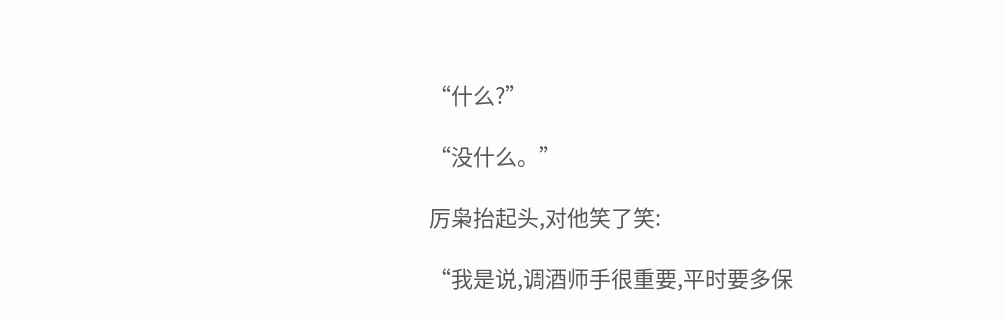“什么?”

“没什么。”

厉枭抬起头,对他笑了笑:

“我是说,调酒师手很重要,平时要多保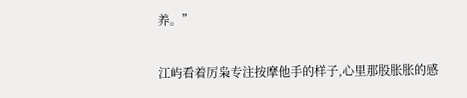养。”

江屿看着厉枭专注按摩他手的样子,心里那股胀胀的感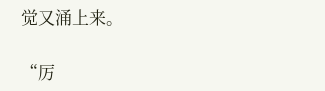觉又涌上来。

“厉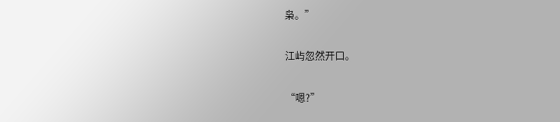枭。”

江屿忽然开口。

“嗯?”